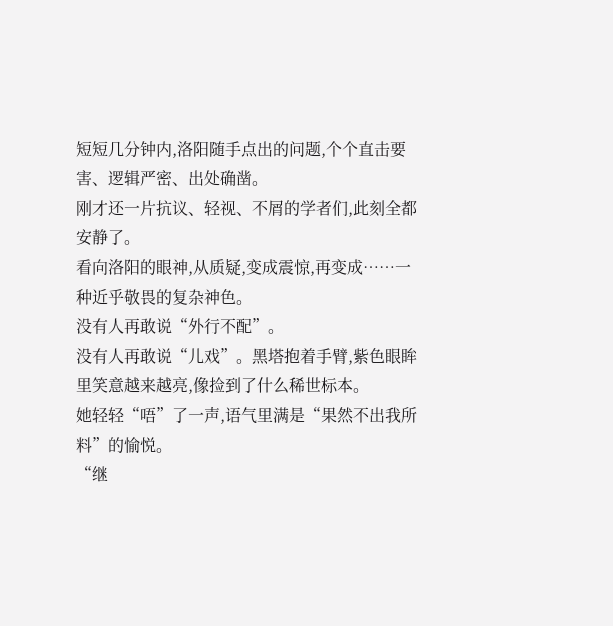短短几分钟内,洛阳随手点出的问题,个个直击要害、逻辑严密、出处确凿。
刚才还一片抗议、轻视、不屑的学者们,此刻全都安静了。
看向洛阳的眼神,从质疑,变成震惊,再变成……一种近乎敬畏的复杂神色。
没有人再敢说“外行不配”。
没有人再敢说“儿戏”。黑塔抱着手臂,紫色眼眸里笑意越来越亮,像捡到了什么稀世标本。
她轻轻“唔”了一声,语气里满是“果然不出我所料”的愉悦。
“继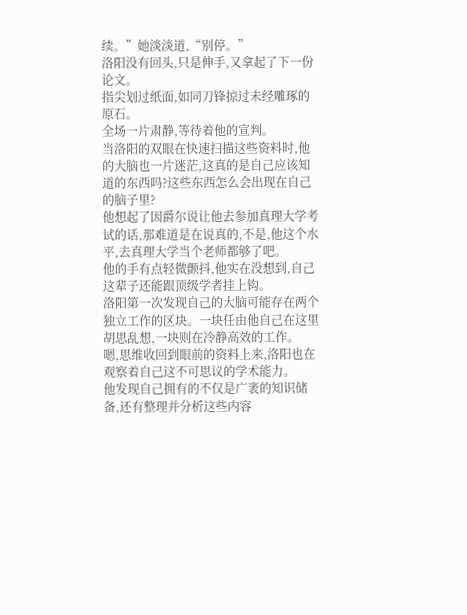续。”她淡淡道,“别停。”
洛阳没有回头,只是伸手,又拿起了下一份论文。
指尖划过纸面,如同刀锋掠过未经雕琢的原石。
全场一片肃静,等待着他的宣判。
当洛阳的双眼在快速扫描这些资料时,他的大脑也一片迷茫,这真的是自己应该知道的东西吗?这些东西怎么会出现在自己的脑子里?
他想起了因爵尔说让他去参加真理大学考试的话,那难道是在说真的,不是,他这个水平,去真理大学当个老师都够了吧。
他的手有点轻微颤抖,他实在没想到,自己这辈子还能跟顶级学者挂上钩。
洛阳第一次发现自己的大脑可能存在两个独立工作的区块。一块任由他自己在这里胡思乱想,一块则在冷静高效的工作。
嗯,思维收回到眼前的资料上来,洛阳也在观察着自己这不可思议的学术能力。
他发现自己拥有的不仅是广袤的知识储备,还有整理并分析这些内容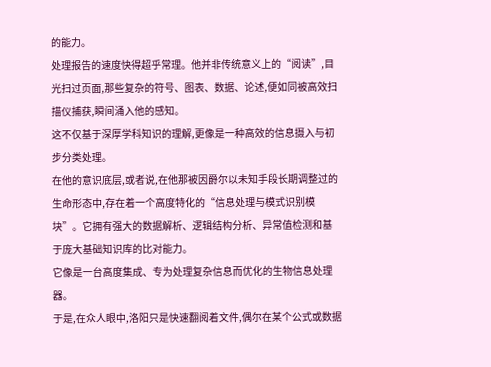的能力。
处理报告的速度快得超乎常理。他并非传统意义上的“阅读”,目光扫过页面,那些复杂的符号、图表、数据、论述,便如同被高效扫描仪捕获,瞬间涌入他的感知。
这不仅基于深厚学科知识的理解,更像是一种高效的信息摄入与初步分类处理。
在他的意识底层,或者说,在他那被因爵尔以未知手段长期调整过的生命形态中,存在着一个高度特化的“信息处理与模式识别模块”。它拥有强大的数据解析、逻辑结构分析、异常值检测和基于庞大基础知识库的比对能力。
它像是一台高度集成、专为处理复杂信息而优化的生物信息处理器。
于是,在众人眼中,洛阳只是快速翻阅着文件,偶尔在某个公式或数据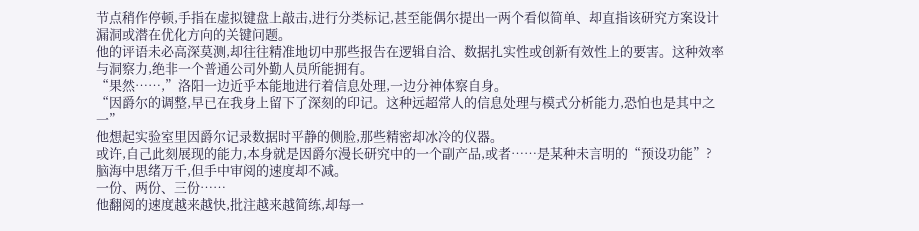节点稍作停顿,手指在虚拟键盘上敲击,进行分类标记,甚至能偶尔提出一两个看似简单、却直指该研究方案设计漏洞或潜在优化方向的关键问题。
他的评语未必高深莫测,却往往精准地切中那些报告在逻辑自洽、数据扎实性或创新有效性上的要害。这种效率与洞察力,绝非一个普通公司外勤人员所能拥有。
“果然……,”洛阳一边近乎本能地进行着信息处理,一边分神体察自身。
“因爵尔的调整,早已在我身上留下了深刻的印记。这种远超常人的信息处理与模式分析能力,恐怕也是其中之一”
他想起实验室里因爵尔记录数据时平静的侧脸,那些精密却冰冷的仪器。
或许,自己此刻展现的能力,本身就是因爵尔漫长研究中的一个副产品,或者……是某种未言明的“预设功能”?
脑海中思绪万千,但手中审阅的速度却不减。
一份、两份、三份……
他翻阅的速度越来越快,批注越来越简练,却每一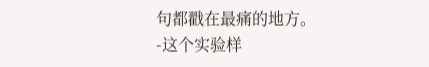句都戳在最痛的地方。
-这个实验样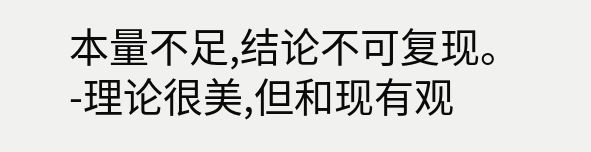本量不足,结论不可复现。
-理论很美,但和现有观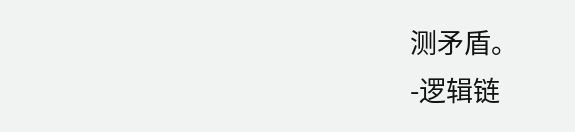测矛盾。
-逻辑链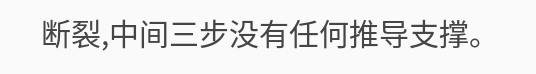断裂,中间三步没有任何推导支撑。